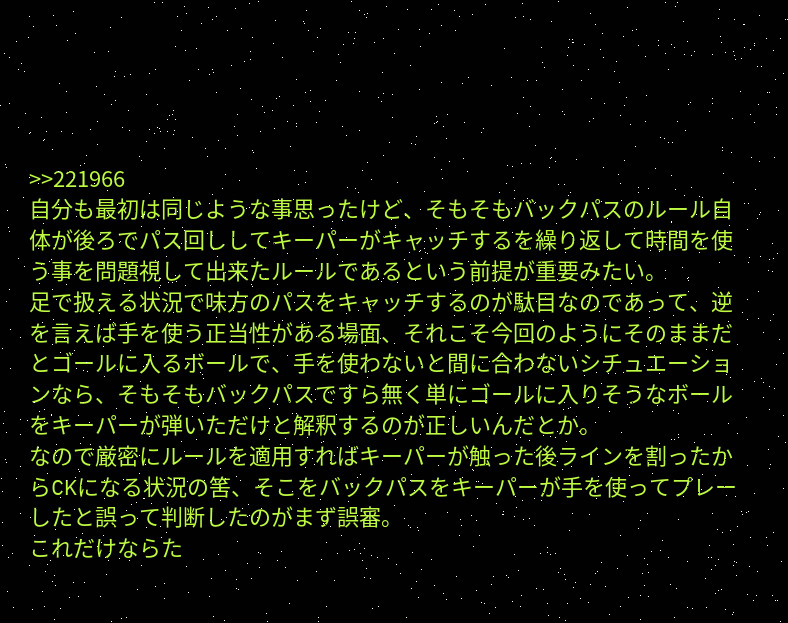>>221966
自分も最初は同じような事思ったけど、そもそもバックパスのルール自体が後ろでパス回ししてキーパーがキャッチするを繰り返して時間を使う事を問題視して出来たルールであるという前提が重要みたい。
足で扱える状況で味方のパスをキャッチするのが駄目なのであって、逆を言えば手を使う正当性がある場面、それこそ今回のようにそのままだとゴールに入るボールで、手を使わないと間に合わないシチュエーションなら、そもそもバックパスですら無く単にゴールに入りそうなボールをキーパーが弾いただけと解釈するのが正しいんだとか。
なので厳密にルールを適用すればキーパーが触った後ラインを割ったからCKになる状況の筈、そこをバックパスをキーパーが手を使ってプレーしたと誤って判断したのがまず誤審。
これだけならた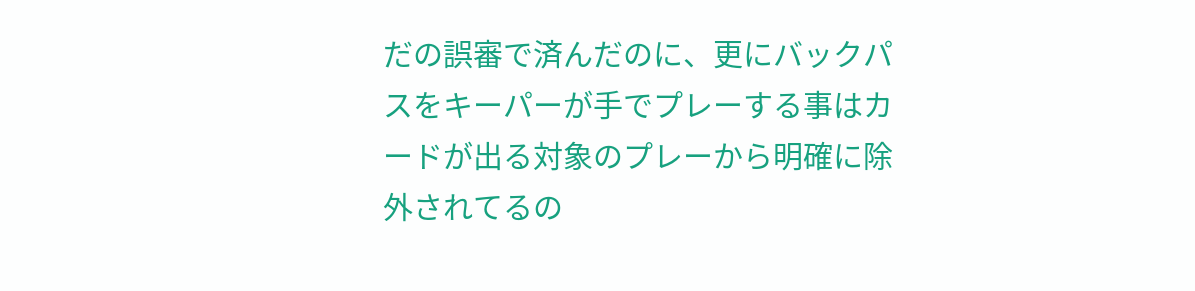だの誤審で済んだのに、更にバックパスをキーパーが手でプレーする事はカードが出る対象のプレーから明確に除外されてるの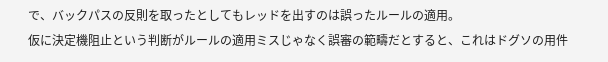で、バックパスの反則を取ったとしてもレッドを出すのは誤ったルールの適用。
仮に決定機阻止という判断がルールの適用ミスじゃなく誤審の範疇だとすると、これはドグソの用件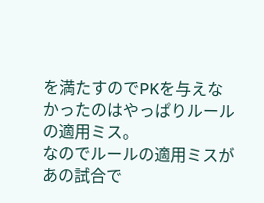を満たすのでPKを与えなかったのはやっぱりルールの適用ミス。
なのでルールの適用ミスがあの試合で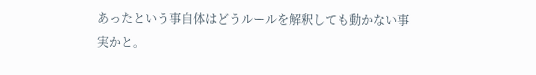あったという事自体はどうルールを解釈しても動かない事実かと。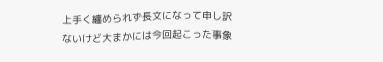上手く纏められず長文になって申し訳ないけど大まかには今回起こった事象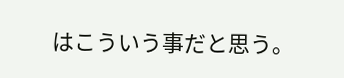はこういう事だと思う。